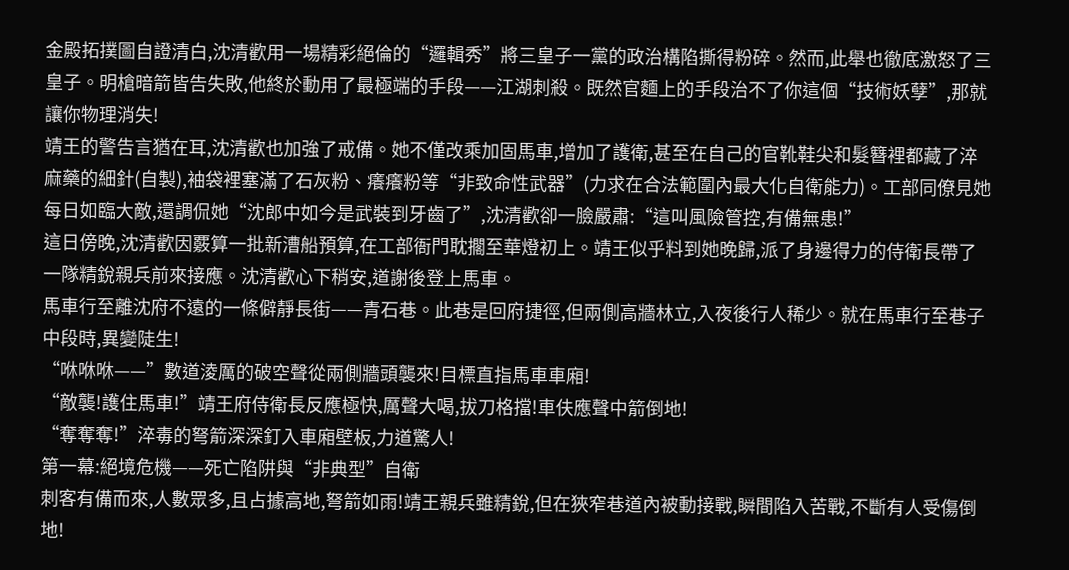金殿拓撲圖自證清白,沈清歡用一場精彩絕倫的“邏輯秀”將三皇子一黨的政治構陷撕得粉碎。然而,此舉也徹底激怒了三皇子。明槍暗箭皆告失敗,他終於動用了最極端的手段——江湖刺殺。既然官麵上的手段治不了你這個“技術妖孽”,那就讓你物理消失!
靖王的警告言猶在耳,沈清歡也加強了戒備。她不僅改乘加固馬車,增加了護衛,甚至在自己的官靴鞋尖和髮簪裡都藏了淬麻藥的細針(自製),袖袋裡塞滿了石灰粉、癢癢粉等“非致命性武器”(力求在合法範圍內最大化自衛能力)。工部同僚見她每日如臨大敵,還調侃她“沈郎中如今是武裝到牙齒了”,沈清歡卻一臉嚴肅:“這叫風險管控,有備無患!”
這日傍晚,沈清歡因覈算一批新漕船預算,在工部衙門耽擱至華燈初上。靖王似乎料到她晚歸,派了身邊得力的侍衛長帶了一隊精銳親兵前來接應。沈清歡心下稍安,道謝後登上馬車。
馬車行至離沈府不遠的一條僻靜長街——青石巷。此巷是回府捷徑,但兩側高牆林立,入夜後行人稀少。就在馬車行至巷子中段時,異變陡生!
“咻咻咻——”數道淩厲的破空聲從兩側牆頭襲來!目標直指馬車車廂!
“敵襲!護住馬車!”靖王府侍衛長反應極快,厲聲大喝,拔刀格擋!車伕應聲中箭倒地!
“奪奪奪!”淬毒的弩箭深深釘入車廂壁板,力道驚人!
第一幕:絕境危機——死亡陷阱與“非典型”自衛
刺客有備而來,人數眾多,且占據高地,弩箭如雨!靖王親兵雖精銳,但在狹窄巷道內被動接戰,瞬間陷入苦戰,不斷有人受傷倒地!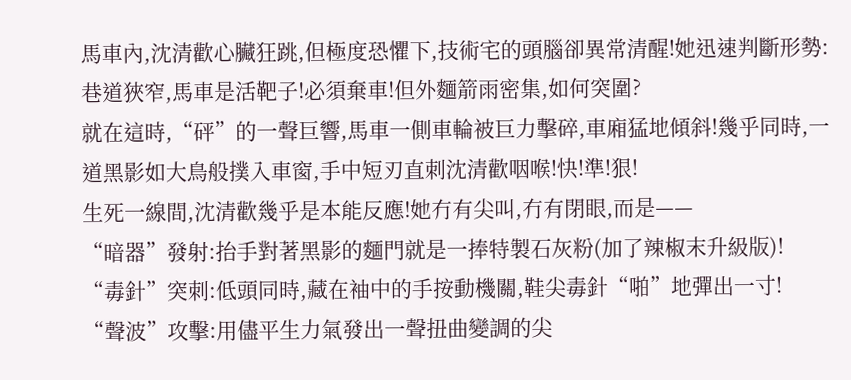馬車內,沈清歡心臟狂跳,但極度恐懼下,技術宅的頭腦卻異常清醒!她迅速判斷形勢:巷道狹窄,馬車是活靶子!必須棄車!但外麵箭雨密集,如何突圍?
就在這時,“砰”的一聲巨響,馬車一側車輪被巨力擊碎,車廂猛地傾斜!幾乎同時,一道黑影如大鳥般撲入車窗,手中短刃直刺沈清歡咽喉!快!準!狠!
生死一線間,沈清歡幾乎是本能反應!她冇有尖叫,冇有閉眼,而是——
“暗器”發射:抬手對著黑影的麵門就是一捧特製石灰粉(加了辣椒末升級版)!
“毒針”突刺:低頭同時,藏在袖中的手按動機關,鞋尖毒針“啪”地彈出一寸!
“聲波”攻擊:用儘平生力氣發出一聲扭曲變調的尖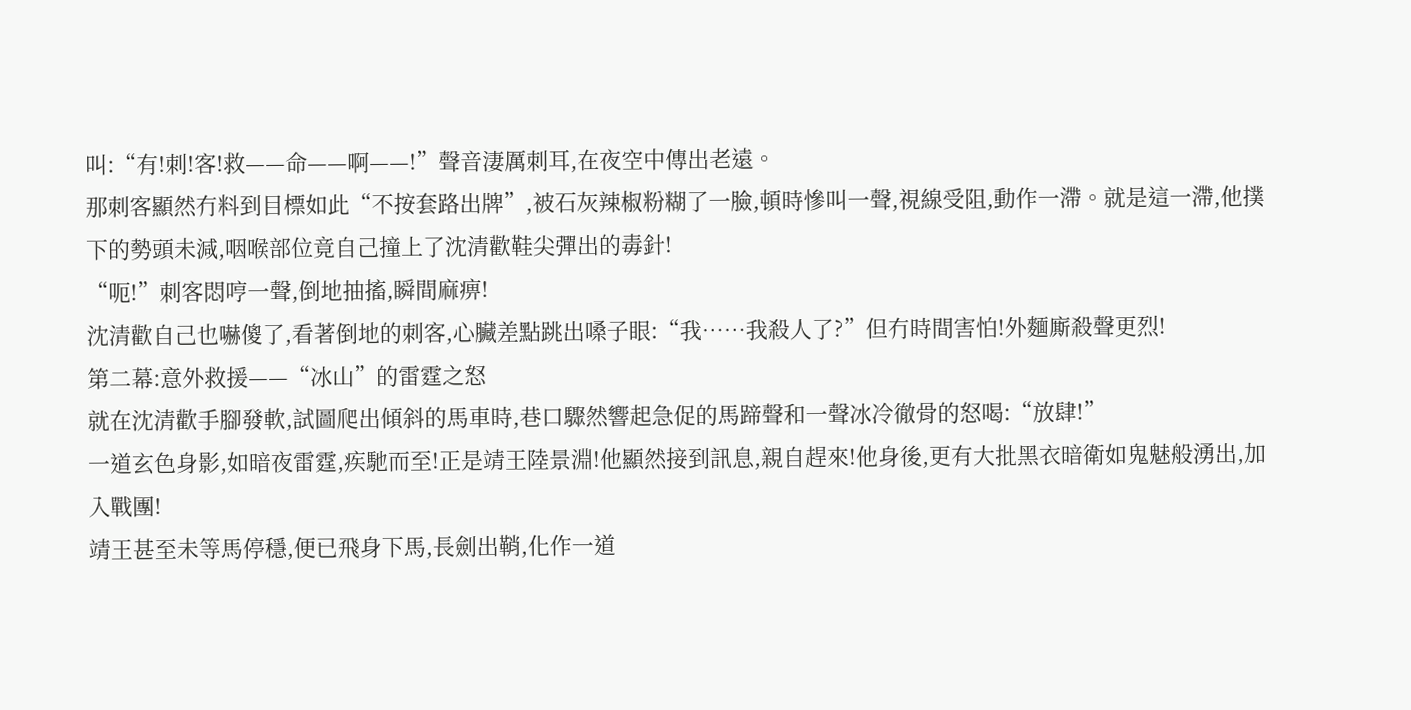叫:“有!刺!客!救——命——啊——!”聲音淒厲刺耳,在夜空中傳出老遠。
那刺客顯然冇料到目標如此“不按套路出牌”,被石灰辣椒粉糊了一臉,頓時慘叫一聲,視線受阻,動作一滯。就是這一滯,他撲下的勢頭未減,咽喉部位竟自己撞上了沈清歡鞋尖彈出的毒針!
“呃!”刺客悶哼一聲,倒地抽搐,瞬間麻痹!
沈清歡自己也嚇傻了,看著倒地的刺客,心臟差點跳出嗓子眼:“我……我殺人了?”但冇時間害怕!外麵廝殺聲更烈!
第二幕:意外救援——“冰山”的雷霆之怒
就在沈清歡手腳發軟,試圖爬出傾斜的馬車時,巷口驟然響起急促的馬蹄聲和一聲冰冷徹骨的怒喝:“放肆!”
一道玄色身影,如暗夜雷霆,疾馳而至!正是靖王陸景淵!他顯然接到訊息,親自趕來!他身後,更有大批黑衣暗衛如鬼魅般湧出,加入戰團!
靖王甚至未等馬停穩,便已飛身下馬,長劍出鞘,化作一道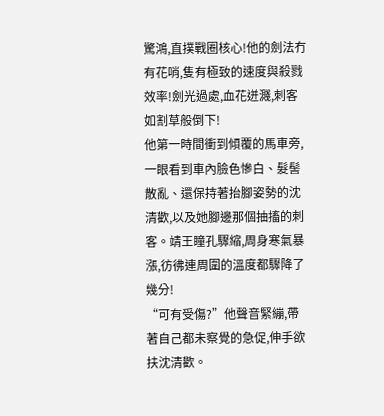驚鴻,直撲戰圈核心!他的劍法冇有花哨,隻有極致的速度與殺戮效率!劍光過處,血花迸濺,刺客如割草般倒下!
他第一時間衝到傾覆的馬車旁,一眼看到車內臉色慘白、髮髻散亂、還保持著抬腳姿勢的沈清歡,以及她腳邊那個抽搐的刺客。靖王瞳孔驟縮,周身寒氣暴漲,彷彿連周圍的溫度都驟降了幾分!
“可有受傷?”他聲音緊繃,帶著自己都未察覺的急促,伸手欲扶沈清歡。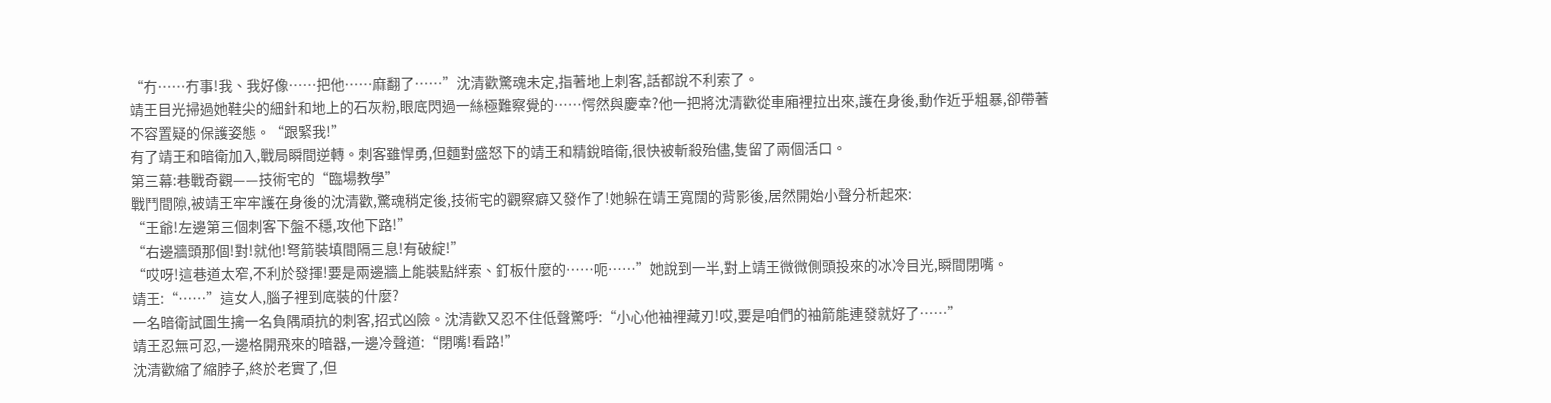“冇……冇事!我、我好像……把他……麻翻了……”沈清歡驚魂未定,指著地上刺客,話都說不利索了。
靖王目光掃過她鞋尖的細針和地上的石灰粉,眼底閃過一絲極難察覺的……愕然與慶幸?他一把將沈清歡從車廂裡拉出來,護在身後,動作近乎粗暴,卻帶著不容置疑的保護姿態。“跟緊我!”
有了靖王和暗衛加入,戰局瞬間逆轉。刺客雖悍勇,但麵對盛怒下的靖王和精銳暗衛,很快被斬殺殆儘,隻留了兩個活口。
第三幕:巷戰奇觀——技術宅的“臨場教學”
戰鬥間隙,被靖王牢牢護在身後的沈清歡,驚魂稍定後,技術宅的觀察癖又發作了!她躲在靖王寬闊的背影後,居然開始小聲分析起來:
“王爺!左邊第三個刺客下盤不穩,攻他下路!”
“右邊牆頭那個!對!就他!弩箭裝填間隔三息!有破綻!”
“哎呀!這巷道太窄,不利於發揮!要是兩邊牆上能裝點絆索、釘板什麼的……呃……”她說到一半,對上靖王微微側頭投來的冰冷目光,瞬間閉嘴。
靖王:“……”這女人,腦子裡到底裝的什麼?
一名暗衛試圖生擒一名負隅頑抗的刺客,招式凶險。沈清歡又忍不住低聲驚呼:“小心他袖裡藏刃!哎,要是咱們的袖箭能連發就好了……”
靖王忍無可忍,一邊格開飛來的暗器,一邊冷聲道:“閉嘴!看路!”
沈清歡縮了縮脖子,終於老實了,但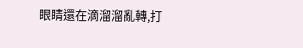眼睛還在滴溜溜亂轉,打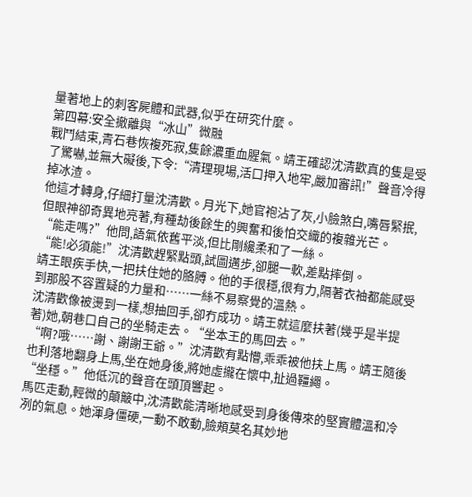量著地上的刺客屍體和武器,似乎在研究什麼。
第四幕:安全撤離與“冰山”微融
戰鬥結束,青石巷恢複死寂,隻餘濃重血腥氣。靖王確認沈清歡真的隻是受了驚嚇,並無大礙後,下令:“清理現場,活口押入地牢,嚴加審訊!”聲音冷得掉冰渣。
他這才轉身,仔細打量沈清歡。月光下,她官袍沾了灰,小臉煞白,嘴唇緊抿,但眼神卻奇異地亮著,有種劫後餘生的興奮和後怕交織的複雜光芒。
“能走嗎?”他問,語氣依舊平淡,但比剛纔柔和了一絲。
“能!必須能!”沈清歡趕緊點頭,試圖邁步,卻腿一軟,差點摔倒。
靖王眼疾手快,一把扶住她的胳膊。他的手很穩,很有力,隔著衣袖都能感受到那股不容置疑的力量和……一絲不易察覺的溫熱。
沈清歡像被燙到一樣,想抽回手,卻冇成功。靖王就這麼扶著(幾乎是半提著)她,朝巷口自己的坐騎走去。“坐本王的馬回去。”
“啊?哦……謝、謝謝王爺。”沈清歡有點懵,乖乖被他扶上馬。靖王隨後也利落地翻身上馬,坐在她身後,將她虛攏在懷中,扯過韁繩。
“坐穩。”他低沉的聲音在頭頂響起。
馬匹走動,輕微的顛簸中,沈清歡能清晰地感受到身後傳來的堅實體溫和冷冽的氣息。她渾身僵硬,一動不敢動,臉頰莫名其妙地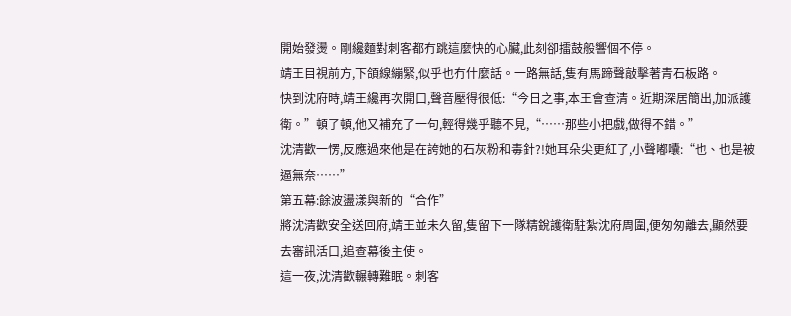開始發燙。剛纔麵對刺客都冇跳這麼快的心臟,此刻卻擂鼓般響個不停。
靖王目視前方,下頜線繃緊,似乎也冇什麼話。一路無話,隻有馬蹄聲敲擊著青石板路。
快到沈府時,靖王纔再次開口,聲音壓得很低:“今日之事,本王會查清。近期深居簡出,加派護衛。”頓了頓,他又補充了一句,輕得幾乎聽不見,“……那些小把戲,做得不錯。”
沈清歡一愣,反應過來他是在誇她的石灰粉和毒針?!她耳朵尖更紅了,小聲嘟囔:“也、也是被逼無奈……”
第五幕:餘波盪漾與新的“合作”
將沈清歡安全送回府,靖王並未久留,隻留下一隊精銳護衛駐紮沈府周圍,便匆匆離去,顯然要去審訊活口,追查幕後主使。
這一夜,沈清歡輾轉難眠。刺客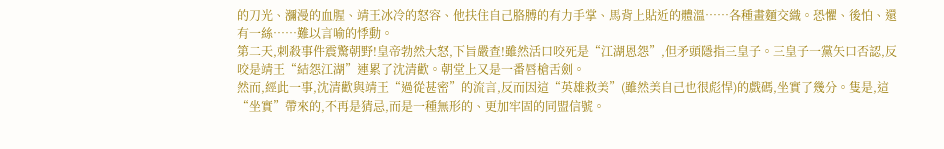的刀光、瀰漫的血腥、靖王冰冷的怒容、他扶住自己胳膊的有力手掌、馬背上貼近的體溫……各種畫麵交織。恐懼、後怕、還有一絲……難以言喻的悸動。
第二天,刺殺事件震驚朝野!皇帝勃然大怒,下旨嚴查!雖然活口咬死是“江湖恩怨”,但矛頭隱指三皇子。三皇子一黨矢口否認,反咬是靖王“結怨江湖”連累了沈清歡。朝堂上又是一番唇槍舌劍。
然而,經此一事,沈清歡與靖王“過從甚密”的流言,反而因這“英雄救美”(雖然美自己也很彪悍)的戲碼,坐實了幾分。隻是,這“坐實”帶來的,不再是猜忌,而是一種無形的、更加牢固的同盟信號。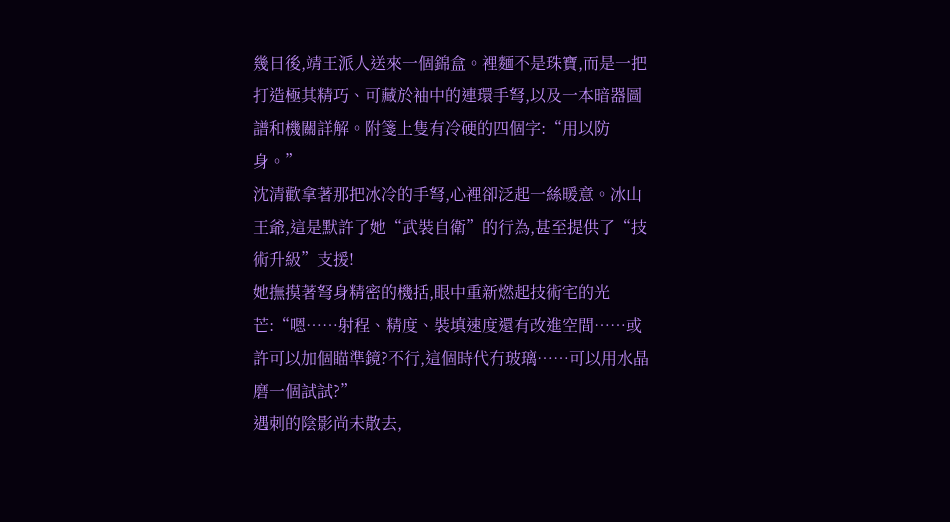幾日後,靖王派人送來一個錦盒。裡麵不是珠寶,而是一把打造極其精巧、可藏於袖中的連環手弩,以及一本暗器圖譜和機關詳解。附箋上隻有冷硬的四個字:“用以防身。”
沈清歡拿著那把冰冷的手弩,心裡卻泛起一絲暖意。冰山王爺,這是默許了她“武裝自衛”的行為,甚至提供了“技術升級”支援!
她撫摸著弩身精密的機括,眼中重新燃起技術宅的光芒:“嗯……射程、精度、裝填速度還有改進空間……或許可以加個瞄準鏡?不行,這個時代冇玻璃……可以用水晶磨一個試試?”
遇刺的陰影尚未散去,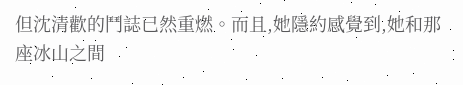但沈清歡的鬥誌已然重燃。而且,她隱約感覺到,她和那座冰山之間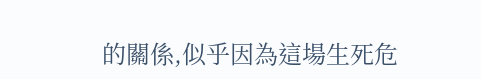的關係,似乎因為這場生死危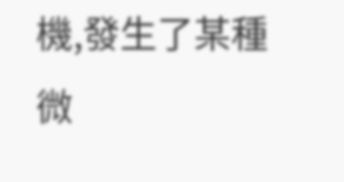機,發生了某種微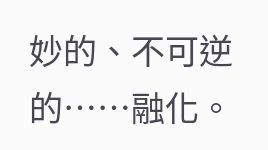妙的、不可逆的……融化。